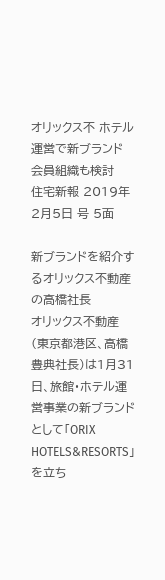オリックス不 ホテル運営で新ブランド 会員組織も検討
住宅新報 2019年2月5日 号 5面

新ブランドを紹介するオリックス不動産の高橋社長
オリックス不動産(東京都港区、高橋豊典社長)は1月31日、旅館・ホテル運営事業の新ブランドとして「ORIX HOTELS&RESORTS」を立ち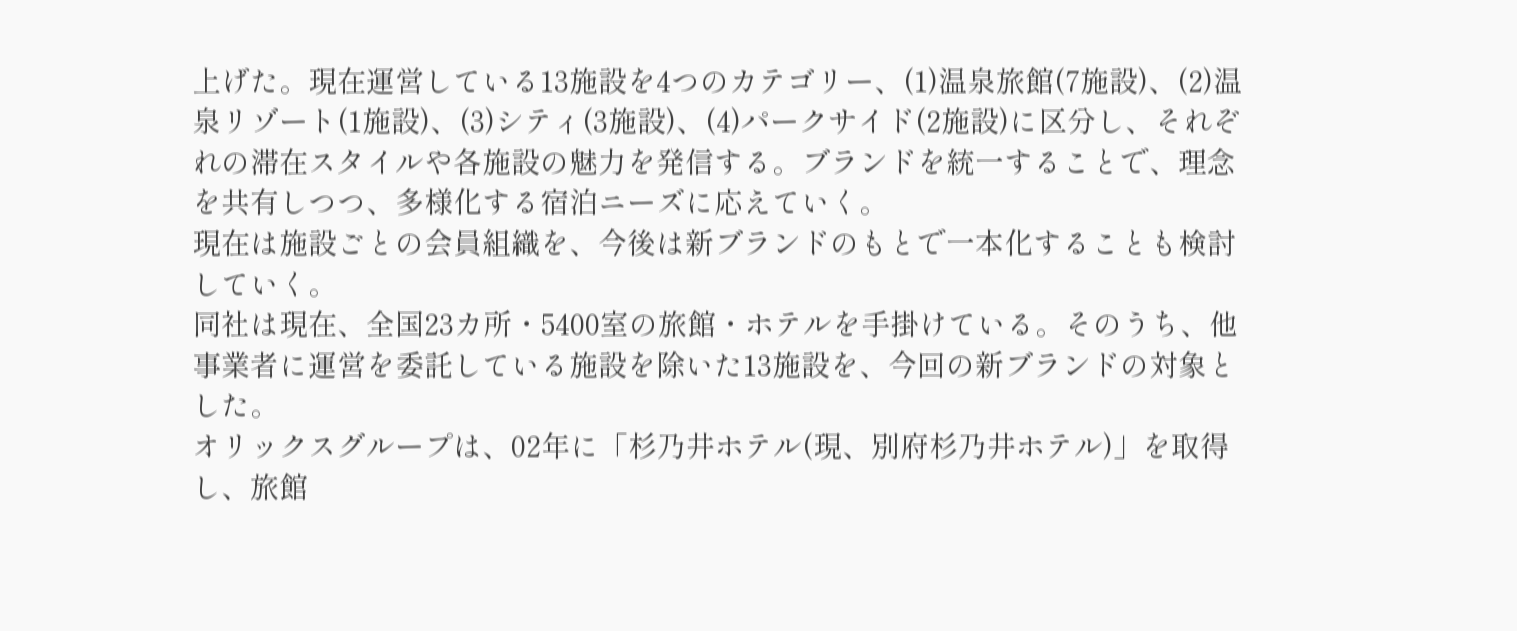上げた。現在運営している13施設を4つのカテゴリー、(1)温泉旅館(7施設)、(2)温泉リゾート(1施設)、(3)シティ(3施設)、(4)パークサイド(2施設)に区分し、それぞれの滞在スタイルや各施設の魅力を発信する。ブランドを統一することで、理念を共有しつつ、多様化する宿泊ニーズに応えていく。
現在は施設ごとの会員組織を、今後は新ブランドのもとで一本化することも検討していく。
同社は現在、全国23カ所・5400室の旅館・ホテルを手掛けている。そのうち、他事業者に運営を委託している施設を除いた13施設を、今回の新ブランドの対象とした。
オリックスグループは、02年に「杉乃井ホテル(現、別府杉乃井ホテル)」を取得し、旅館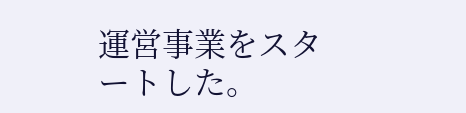運営事業をスタートした。